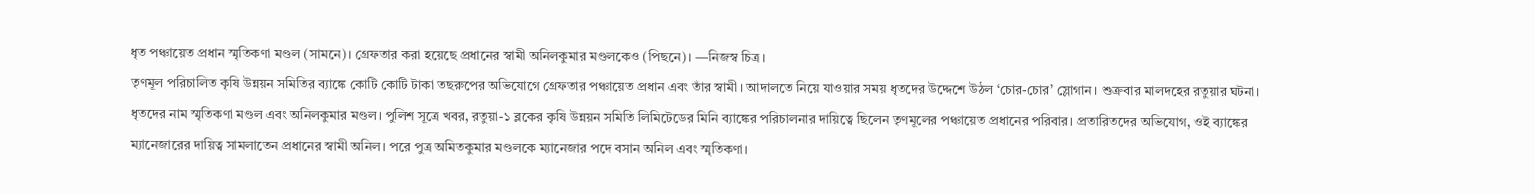ধৃত পঞ্চায়েত প্রধান স্মৃতিকণা মণ্ডল (সামনে)। গ্রেফতার করা হয়েছে প্রধানের স্বামী অনিলকুমার মণ্ডলকেও (পিছনে)। —নিজস্ব চিত্র।
তৃণমূল পরিচালিত কৃষি উন্নয়ন সমিতির ব্যাঙ্কে কোটি কোটি টাকা তছরুপের অভিযোগে গ্রেফতার পঞ্চায়েত প্রধান এবং তাঁর স্বামী। আদালতে নিয়ে যাওয়ার সময় ধৃতদের উদ্দেশে উঠল ‘চোর-চোর’ স্লোগান। শুক্রবার মালদহের রতুয়ার ঘটনা।
ধৃতদের নাম স্মৃতিকণা মণ্ডল এবং অনিলকুমার মণ্ডল। পুলিশ সূত্রে খবর, রতুয়া-১ ব্লকের কৃষি উন্নয়ন সমিতি লিমিটেডের মিনি ব্যাঙ্কের পরিচালনার দায়িত্বে ছিলেন তৃণমূলের পঞ্চায়েত প্রধানের পরিবার। প্রতারিতদের অভিযোগ, ওই ব্যাঙ্কের ম্যানেজারের দায়িত্ব সামলাতেন প্রধানের স্বামী অনিল। পরে পুত্র অমিতকুমার মণ্ডলকে ম্যানেজার পদে বসান অনিল এবং স্মৃতিকণা।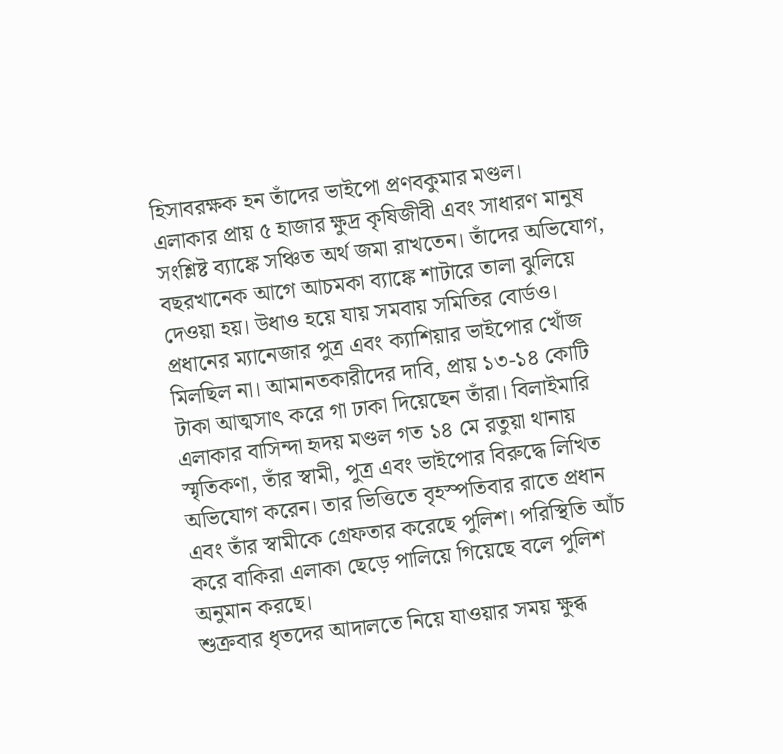হিসাবরক্ষক হন তাঁদের ভাইপো প্রণবকুমার মণ্ডল।
এলাকার প্রায় ৫ হাজার ক্ষুদ্র কৃষিজীবী এবং সাধারণ মানুষ সংশ্লিষ্ট ব্যাঙ্কে সঞ্চিত অর্থ জমা রাখতেন। তাঁদের অভিযোগ, বছরখানেক আগে আচমকা ব্যাঙ্কে শাটারে তালা ঝুলিয়ে দেওয়া হয়। উধাও হয়ে যায় সমবায় সমিতির বোর্ডও। প্রধানের ম্যানেজার পুত্র এবং ক্যাশিয়ার ভাইপোর খোঁজ মিলছিল না। আমানতকারীদের দাবি, প্রায় ১৩-১৪ কোটি টাকা আত্মসাৎ করে গা ঢাকা দিয়েছেন তাঁরা। বিলাইমারি এলাকার বাসিন্দা হৃদয় মণ্ডল গত ১৪ মে রতুয়া থানায় স্মৃতিকণা, তাঁর স্বামী, পুত্র এবং ভাইপোর বিরুদ্ধে লিখিত অভিযোগ করেন। তার ভিত্তিতে বৃহস্পতিবার রাতে প্রধান এবং তাঁর স্বামীকে গ্রেফতার করেছে পুলিশ। পরিস্থিতি আঁচ করে বাকিরা এলাকা ছেড়ে পালিয়ে গিয়েছে বলে পুলিশ অনুমান করছে।
শুক্রবার ধৃতদের আদালতে নিয়ে যাওয়ার সময় ক্ষুব্ধ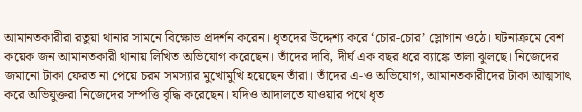আমানতকারীরা রতুয়া থানার সামনে বিক্ষোভ প্রদর্শন করেন। ধৃতদের উদ্দেশ্য করে ‘চোর-চোর’ স্লোগান ওঠে। ঘটনাক্রমে বেশ কয়েক জন আমানতকারী থানায় লিখিত অভিযোগ করেছেন। তাঁদের দাবি, দীর্ঘ এক বছর ধরে ব্যাঙ্কে তালা ঝুলছে। নিজেদের জমানো টাকা ফেরত না পেয়ে চরম সমস্যার মুখোমুখি হয়েছেন তাঁরা। তাঁদের এ-ও অভিযোগ, আমানতকারীদের টাকা আত্মসাৎ করে অভিযুক্তরা নিজেদের সম্পত্তি বৃদ্ধি করেছেন। যদিও আদালতে যাওয়ার পথে ধৃত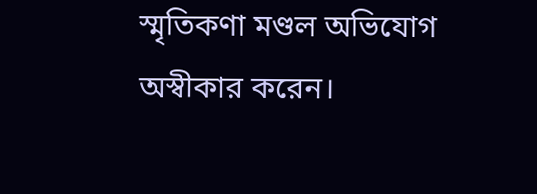স্মৃতিকণা মণ্ডল অভিযোগ অস্বীকার করেন।